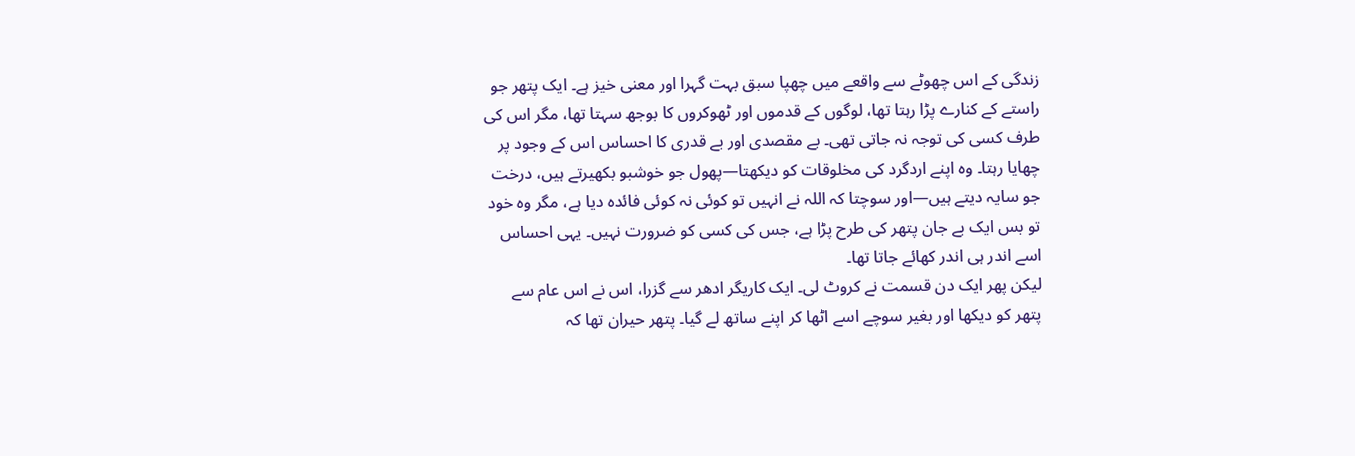زندگی کے اس چھوٹے سے واقعے میں چھپا سبق بہت گہرا اور معنی خیز ہے۔ ایک پتھر جو راستے کے کنارے پڑا رہتا تھا، لوگوں کے قدموں اور ٹھوکروں کا بوجھ سہتا تھا، مگر اس کی طرف کسی کی توجہ نہ جاتی تھی۔ بے مقصدی اور بے قدری کا احساس اس کے وجود پر چھایا رہتا۔ وہ اپنے اردگرد کی مخلوقات کو دیکھتا—پھول جو خوشبو بکھیرتے ہیں، درخت جو سایہ دیتے ہیں—اور سوچتا کہ اللہ نے انہیں تو کوئی نہ کوئی فائدہ دیا ہے، مگر وہ خود تو بس ایک بے جان پتھر کی طرح پڑا ہے، جس کی کسی کو ضرورت نہیں۔ یہی احساس اسے اندر ہی اندر کھائے جاتا تھا۔
لیکن پھر ایک دن قسمت نے کروٹ لی۔ ایک کاریگر ادھر سے گزرا، اس نے اس عام سے پتھر کو دیکھا اور بغیر سوچے اسے اٹھا کر اپنے ساتھ لے گیا۔ پتھر حیران تھا کہ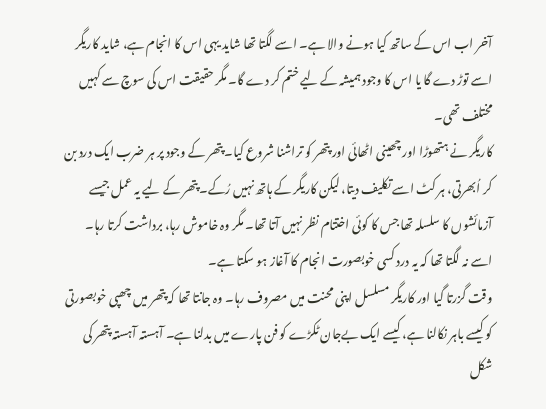آخر اب اس کے ساتھ کیا ہونے والا ہے۔ اسے لگتا تھا شاید یہی اس کا انجام ہے، شاید کاریگر اسے توڑ دے گا یا اس کا وجود ہمیشہ کے لیے ختم کر دے گا۔ مگر حقیقت اس کی سوچ سے کہیں مختلف تھی۔
کاریگر نے ہتھوڑا اور چھینی اٹھائی اور پتھر کو تراشنا شروع کیا۔ پتھر کے وجود پر ہر ضرب ایک درد بن کر اُبھرتی، ہر کٹ اسے تکلیف دیتا، لیکن کاریگر کے ہاتھ نہیں رُکے۔ پتھر کے لیے یہ عمل جیسے آزمائشوں کا سلسلہ تھا جس کا کوئی اختتام نظر نہیں آتا تھا۔ مگر وہ خاموش رہا، برداشت کرتا رہا۔ اسے نہ لگتا تھا کہ یہ درد کسی خوبصورت انجام کا آغاز ہو سکتا ہے۔
وقت گزرتا گیا اور کاریگر مسلسل اپنی محنت میں مصروف رہا۔ وہ جانتا تھا کہ پتھر میں چھپی خوبصورتی کو کیسے باہر نکالنا ہے، کیسے ایک بےجان ٹکڑے کو فن پارے میں بدلنا ہے۔ آہستہ آہستہ پتھر کی شکل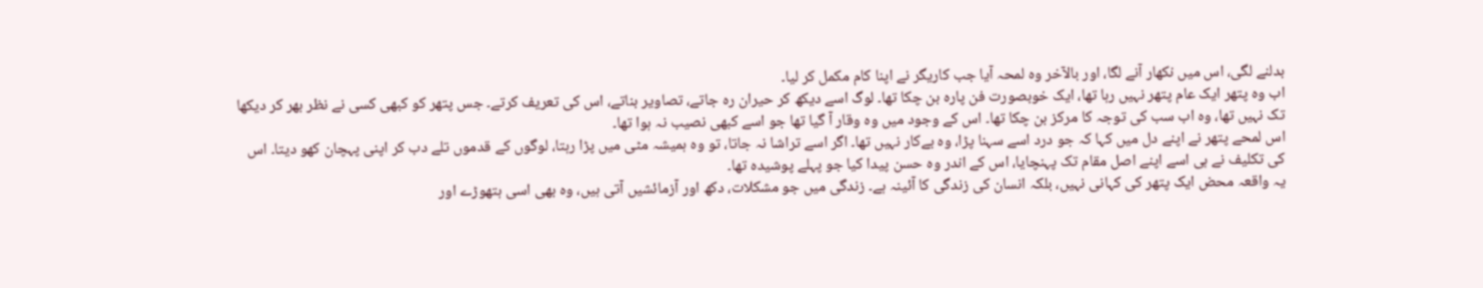بدلنے لگی، اس میں نکھار آنے لگا، اور بالآخر وہ لمحہ آیا جب کاریگر نے اپنا کام مکمل کر لیا۔
اب وہ پتھر ایک عام پتھر نہیں رہا تھا، ایک خوبصورت فن پارہ بن چکا تھا۔ لوگ اسے دیکھ کر حیران رہ جاتے، تصاویر بناتے، اس کی تعریف کرتے۔ جس پتھر کو کبھی کسی نے نظر بھر کر دیکھا تک نہیں تھا، وہ اب سب کی توجہ کا مرکز بن چکا تھا۔ اس کے وجود میں وہ وقار آ گیا تھا جو اسے کبھی نصیب نہ ہوا تھا۔
اس لمحے پتھر نے اپنے دل میں کہا کہ جو درد اسے سہنا پڑا، وہ بےکار نہیں تھا۔ اگر اسے تراشا نہ جاتا، تو وہ ہمیشہ مٹی میں پڑا رہتا، لوگوں کے قدموں تلے دب کر اپنی پہچان کھو دیتا۔ اس کی تکلیف نے ہی اسے اپنے اصل مقام تک پہنچایا، اس کے اندر وہ حسن پیدا کیا جو پہلے پوشیدہ تھا۔
یہ واقعہ محض ایک پتھر کی کہانی نہیں، بلکہ انسان کی زندگی کا آئینہ ہے۔ زندگی میں جو مشکلات، دکھ اور آزمائشیں آتی ہیں، وہ بھی اسی ہتھوڑے اور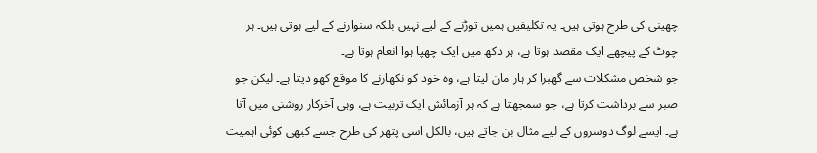چھینی کی طرح ہوتی ہیں۔ یہ تکلیفیں ہمیں توڑنے کے لیے نہیں بلکہ سنوارنے کے لیے ہوتی ہیں۔ ہر چوٹ کے پیچھے ایک مقصد ہوتا ہے، ہر دکھ میں ایک چھپا ہوا انعام ہوتا ہے۔
جو شخص مشکلات سے گھبرا کر ہار مان لیتا ہے، وہ خود کو نکھارنے کا موقع کھو دیتا ہے۔ لیکن جو صبر سے برداشت کرتا ہے، جو سمجھتا ہے کہ ہر آزمائش ایک تربیت ہے، وہی آخرکار روشنی میں آتا ہے۔ ایسے لوگ دوسروں کے لیے مثال بن جاتے ہیں، بالکل اسی پتھر کی طرح جسے کبھی کوئی اہمیت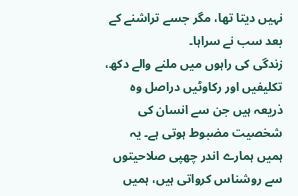نہیں دیتا تھا، مگر جسے تراشنے کے بعد سب نے سراہا۔
زندگی کی راہوں میں ملنے والے دکھ، تکلیفیں اور رکاوٹیں دراصل وہ ذریعہ ہیں جن سے انسان کی شخصیت مضبوط ہوتی ہے۔ یہ ہمیں ہمارے اندر چھپی صلاحیتوں سے روشناس کرواتی ہیں، ہمیں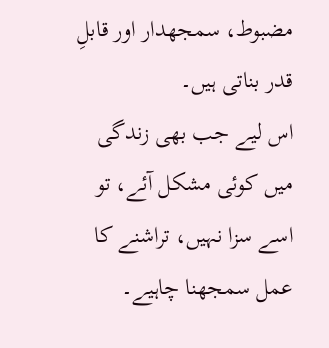مضبوط، سمجھدار اور قابلِ قدر بناتی ہیں۔
اس لیے جب بھی زندگی میں کوئی مشکل آئے، تو اسے سزا نہیں، تراشنے کا عمل سمجھنا چاہیے۔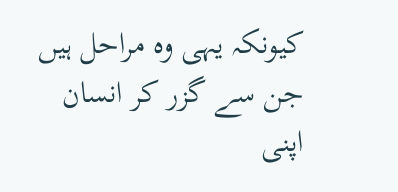کیونکہ یہی وہ مراحل ہیں جن سے گزر کر انسان اپنی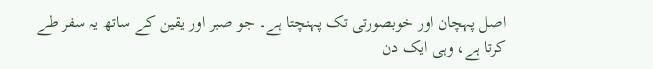اصل پہچان اور خوبصورتی تک پہنچتا ہے۔ جو صبر اور یقین کے ساتھ یہ سفر طے کرتا ہے، وہی ایک دن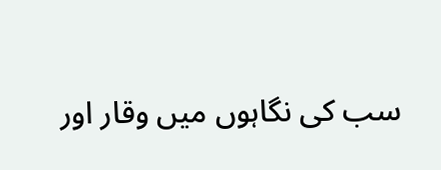سب کی نگاہوں میں وقار اور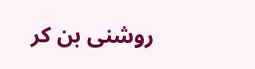روشنی بن کر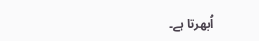اُبھرتا ہے۔